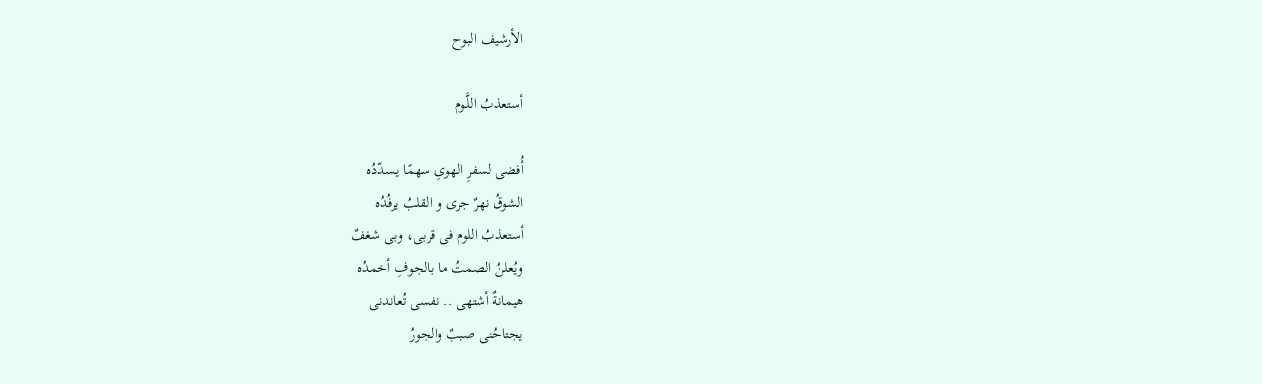الأرشيف البوح

أستعذبُ اللَّـوم

أُفضى لسفرِ الهوىِ سهمًا يـسدّدُه
الشوقُ نهرٌ جرى و القلبُ يرفُدُه
أستعذبُ اللوم فى قربى، وبى شغفٌ
ويُعلنُ الصمتُ ما بالجوفِ أخمدُه
هيمانةٌ أشتهى .. نفسى تُعاندنى
يجتاحُنى صببٌ والجورُ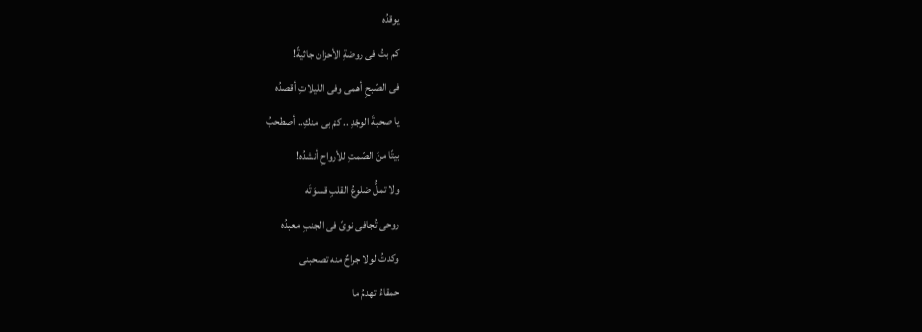يوقدُه
كم بتُ فى روضةِ الأحزان جاثيةً!
فى الصّبحِ أهمى وفى الليلاتِ أقصدُه
يا صحبةَ الوجْدِ .. كمْ بى منكِ.. أصطحبُ
بيتًا منَ الصّمتِ للأرواحِ أنشدُه!
ولا تملُّ ضلوعُ القلبِ قسوَتَه
روحى تُجافى نوىً فى الجنبِ معبدُه
وكدتُ لولا جراحٌ منه تصحبنى
حمقاءُ تهدمُ ما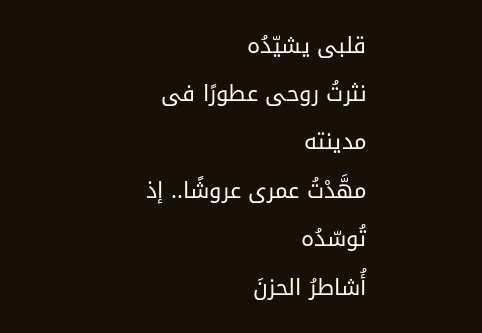قلبى يشيّدُه
نثرتُ روحى عطورًا فى مدينته
مهَّدْتُ عمرى عروشًا.. إذ تُوسّدُه
أُشاطرُ الحزنَ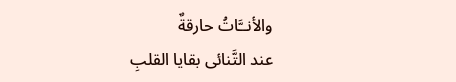والأنــَّاتُ حارقةٌ
عند التَّنائى بقايا القلبِ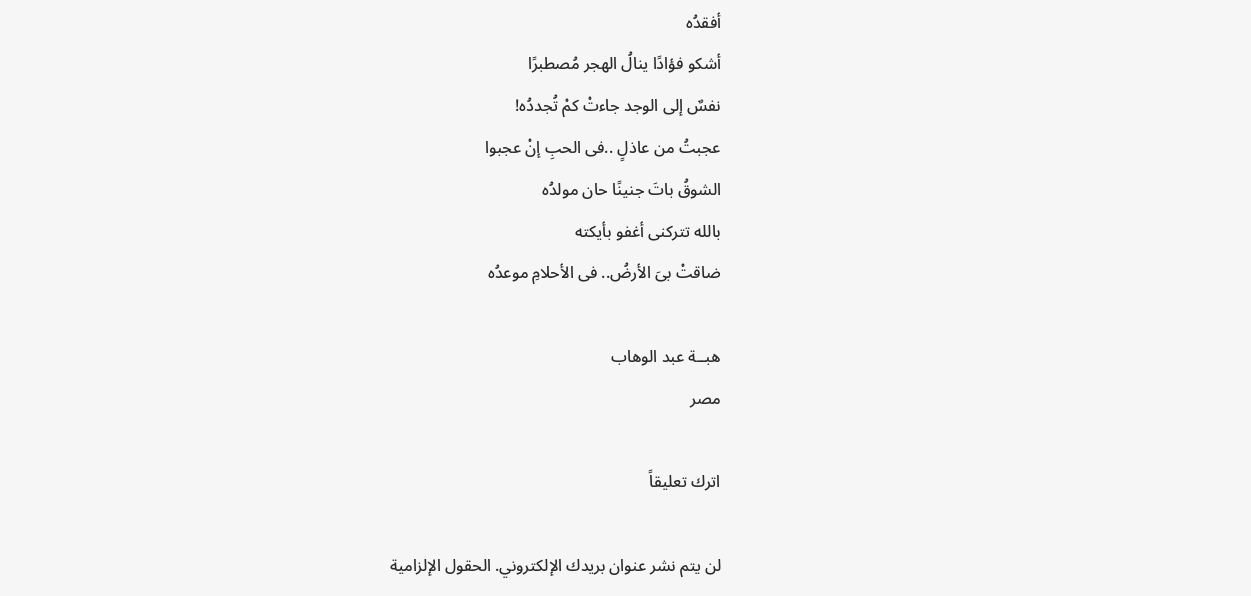أفقدُه
أشكو فؤادًا ينالُ الهجر مُصطبرًا
نفسٌ إلى الوجد جاءتْ كمْ تُجددُه!
عجبتُ من عاذلٍ ..فى الحبِ إنْ عجبوا
الشوقُ باتَ جنينًا حان مولدُه
بالله تتركنى أغفو بأيكته
ضاقتْ بىَ الأرضُ.. فى الأحلامِ موعدُه

هبــة عبد الوهاب
مصر

اترك تعليقاً

لن يتم نشر عنوان بريدك الإلكتروني. الحقول الإلزامية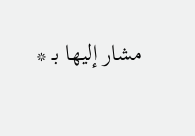مشار إليها بـ *